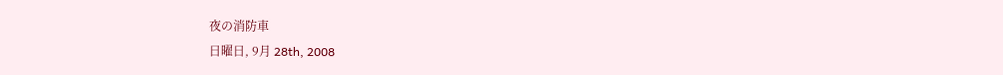夜の消防車
日曜日, 9月 28th, 2008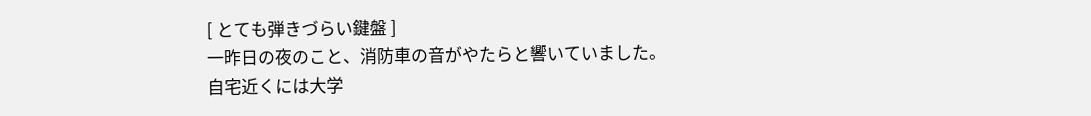[ とても弾きづらい鍵盤 ]
一昨日の夜のこと、消防車の音がやたらと響いていました。
自宅近くには大学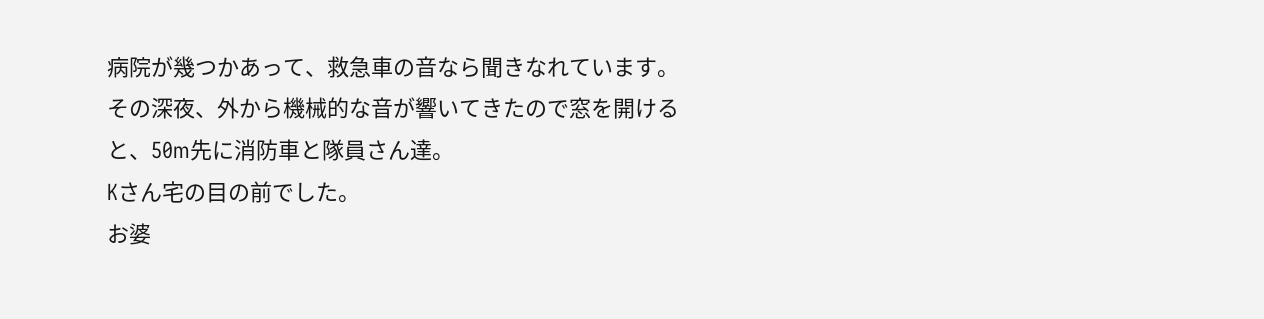病院が幾つかあって、救急車の音なら聞きなれています。
その深夜、外から機械的な音が響いてきたので窓を開けると、50m先に消防車と隊員さん達。
Kさん宅の目の前でした。
お婆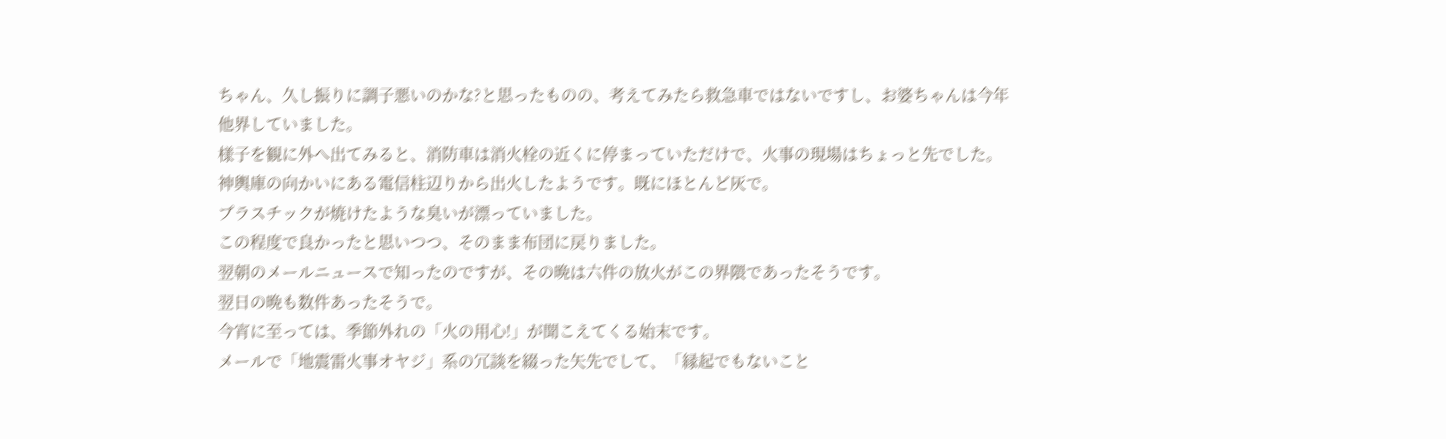ちゃん、久し振りに調子悪いのかな?と思ったものの、考えてみたら救急車ではないですし、お婆ちゃんは今年他界していました。
様子を観に外へ出てみると、消防車は消火栓の近くに停まっていただけで、火事の現場はちょっと先でした。
神輿庫の向かいにある電信柱辺りから出火したようです。既にほとんど灰で。
プラスチックが焼けたような臭いが漂っていました。
この程度で良かったと思いつつ、そのまま布団に戻りました。
翌朝のメールニュースで知ったのですが、その晩は六件の放火がこの界隈であったそうです。
翌日の晩も数件あったそうで。
今宵に至っては、季節外れの「火の用心!」が聞こえてくる始末です。
メールで「地震雷火事オヤジ」系の冗談を綴った矢先でして、「縁起でもないこと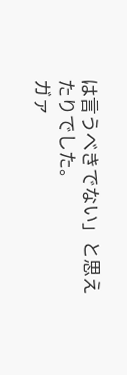は言うべきでない」と思えたりでした。
ガァ